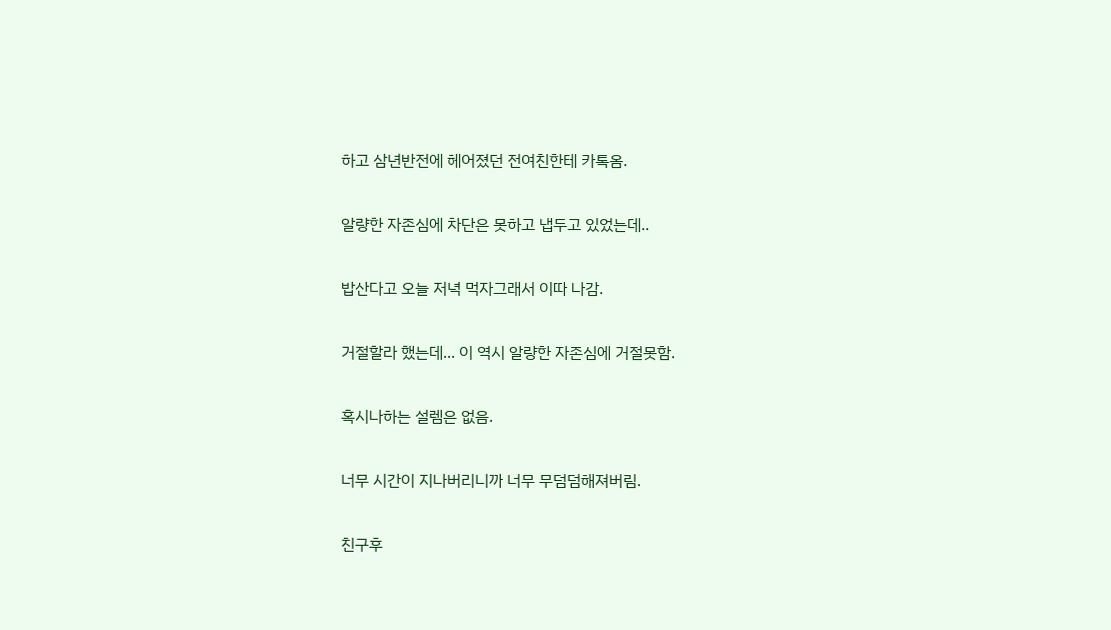하고 삼년반전에 헤어졌던 전여친한테 카톡옴.

알량한 자존심에 차단은 못하고 냅두고 있었는데..

밥산다고 오늘 저녁 먹자그래서 이따 나감.

거절할라 했는데... 이 역시 알량한 자존심에 거절못함.

혹시나하는 설렘은 없음.

너무 시간이 지나버리니까 너무 무덤덤해져버림.

친구후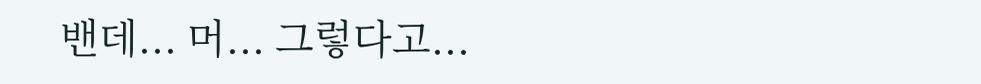밴데... 머... 그렇다고...